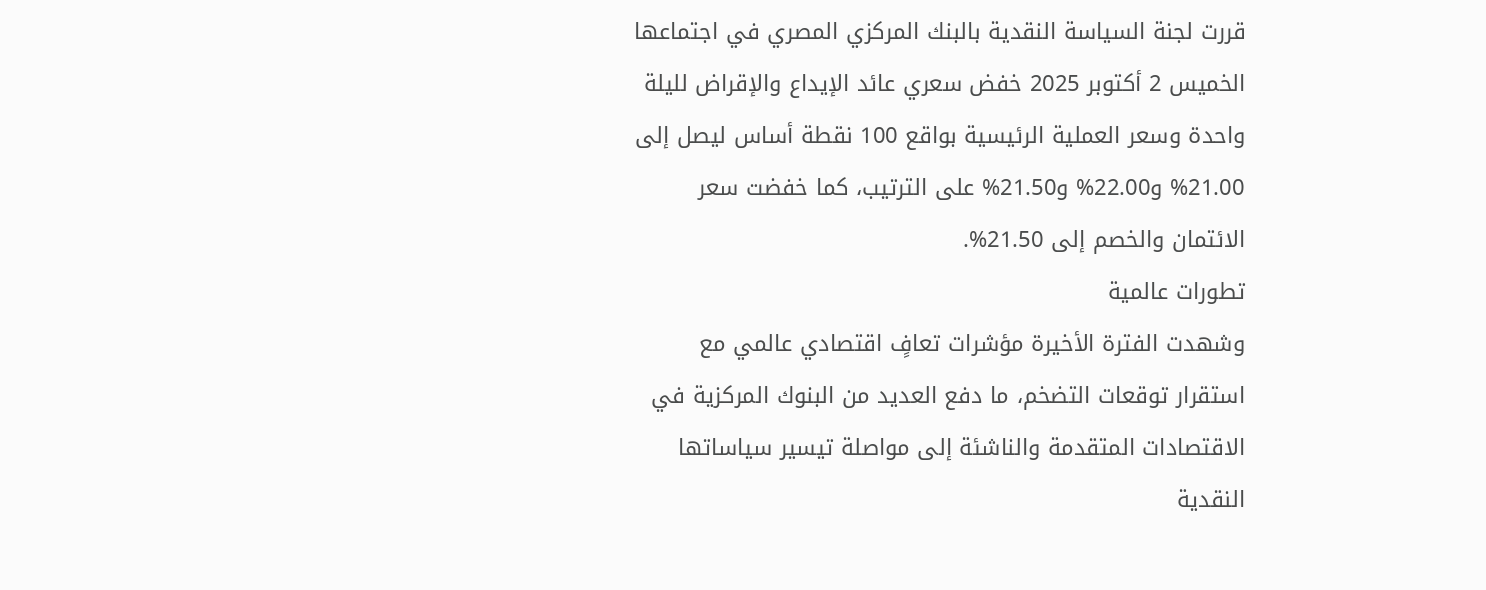قررت لجنة السياسة النقدية بالبنك المركزي المصري في اجتماعها الخميس 2 أكتوبر 2025 خفض سعري عائد الإيداع والإقراض لليلة واحدة وسعر العملية الرئيسية بواقع 100 نقطة أساس ليصل إلى 21.00% و22.00% و21.50% على الترتيب، كما خفضت سعر الائتمان والخصم إلى 21.50%.
تطورات عالمية
وشهدت الفترة الأخيرة مؤشرات تعافٍ اقتصادي عالمي مع استقرار توقعات التضخم، ما دفع العديد من البنوك المركزية في الاقتصادات المتقدمة والناشئة إلى مواصلة تيسير سياساتها النقدية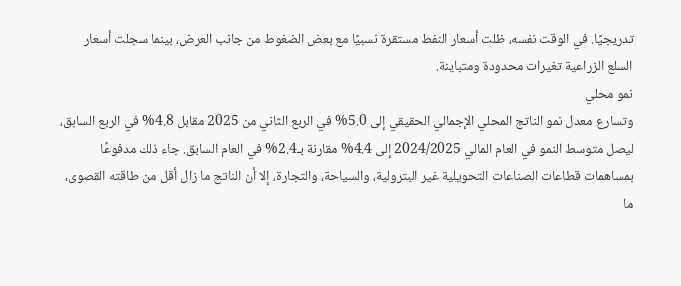تدريجيًا. في الوقت نفسه، ظلت أسعار النفط مستقرة نسبيًا مع بعض الضغوط من جانب العرض، بينما سجلت أسعار السلع الزراعية تغيرات محدودة ومتباينة.
نمو محلي
وتسارع معدل نمو الناتج المحلي الإجمالي الحقيقي إلى 5.0% في الربع الثاني من 2025 مقابل 4.8% في الربع السابق، ليصل متوسط النمو في العام المالي 2024/2025 إلى 4.4% مقارنة بـ2.4% في العام السابق. جاء ذلك مدفوعًا بمساهمات قطاعات الصناعات التحويلية غير البترولية، والسياحة، والتجارة، إلا أن الناتج ما زال أقل من طاقته القصوى، ما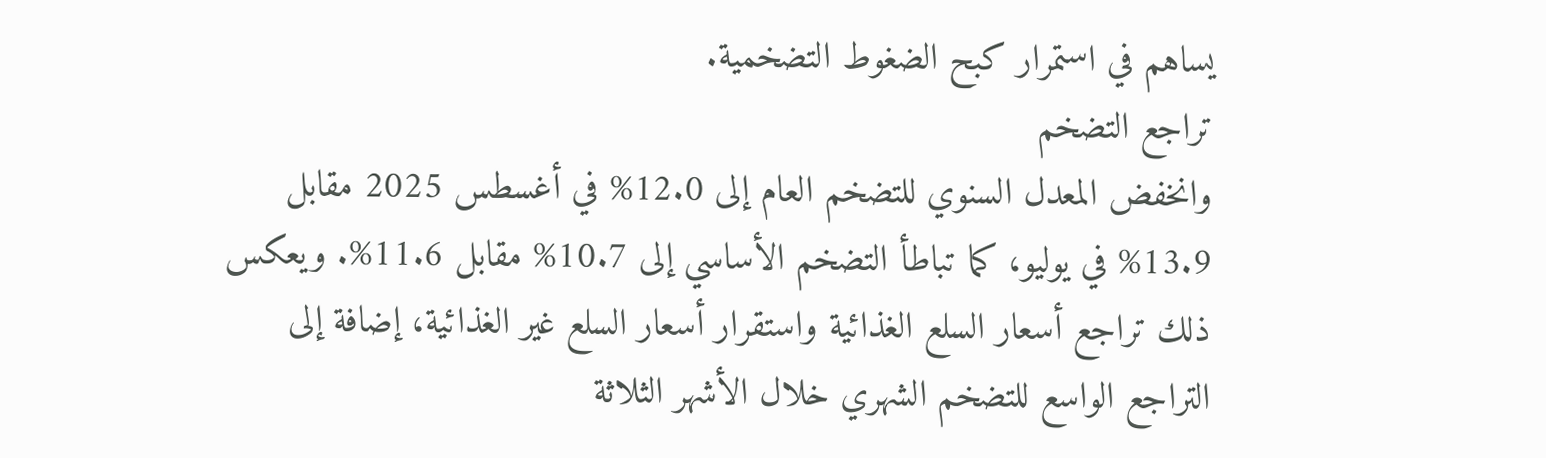يساهم في استمرار كبح الضغوط التضخمية.
تراجع التضخم
وانخفض المعدل السنوي للتضخم العام إلى 12.0% في أغسطس 2025 مقابل 13.9% في يوليو، كما تباطأ التضخم الأساسي إلى 10.7% مقابل 11.6%. ويعكس ذلك تراجع أسعار السلع الغذائية واستقرار أسعار السلع غير الغذائية، إضافة إلى التراجع الواسع للتضخم الشهري خلال الأشهر الثلاثة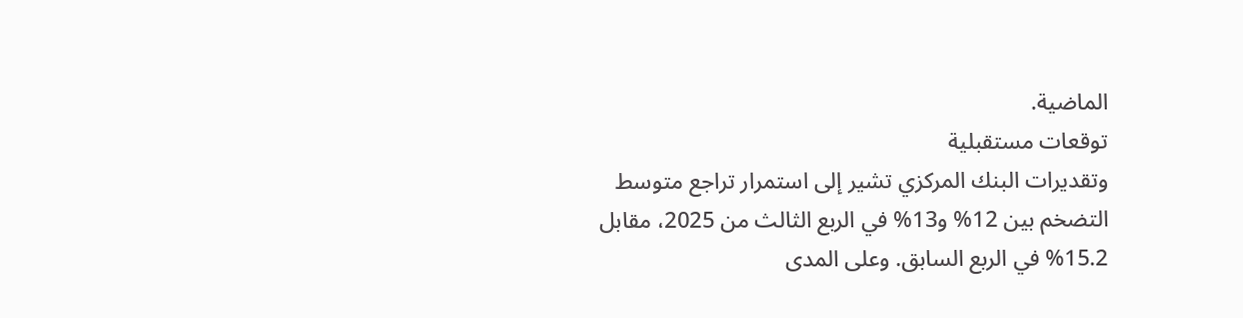الماضية.
توقعات مستقبلية
وتقديرات البنك المركزي تشير إلى استمرار تراجع متوسط التضخم بين 12% و13% في الربع الثالث من 2025، مقابل 15.2% في الربع السابق. وعلى المدى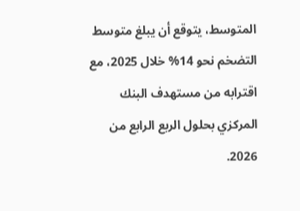المتوسط، يتوقع أن يبلغ متوسط التضخم نحو 14% خلال 2025، مع اقترابه من مستهدف البنك المركزي بحلول الربع الرابع من 2026.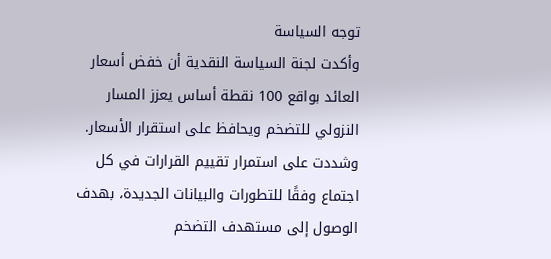توجه السياسة
وأكدت لجنة السياسة النقدية أن خفض أسعار العائد بواقع 100 نقطة أساس يعزز المسار النزولي للتضخم ويحافظ على استقرار الأسعار. وشددت على استمرار تقييم القرارات في كل اجتماع وفقًا للتطورات والبيانات الجديدة، بهدف الوصول إلى مستهدف التضخم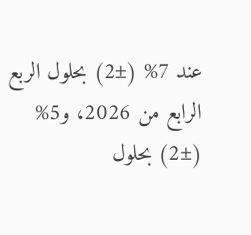عند 7% (±2) بحلول الربع الرابع من 2026، و5% (±2) بحلول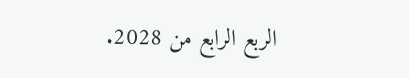الربع الرابع من 2028.